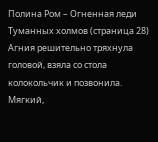Полина Ром – Огненная леди Туманных холмов (страница 28)
Агния решительно тряхнула головой, взяла со стола колокольчик и позвонила. Мягкий,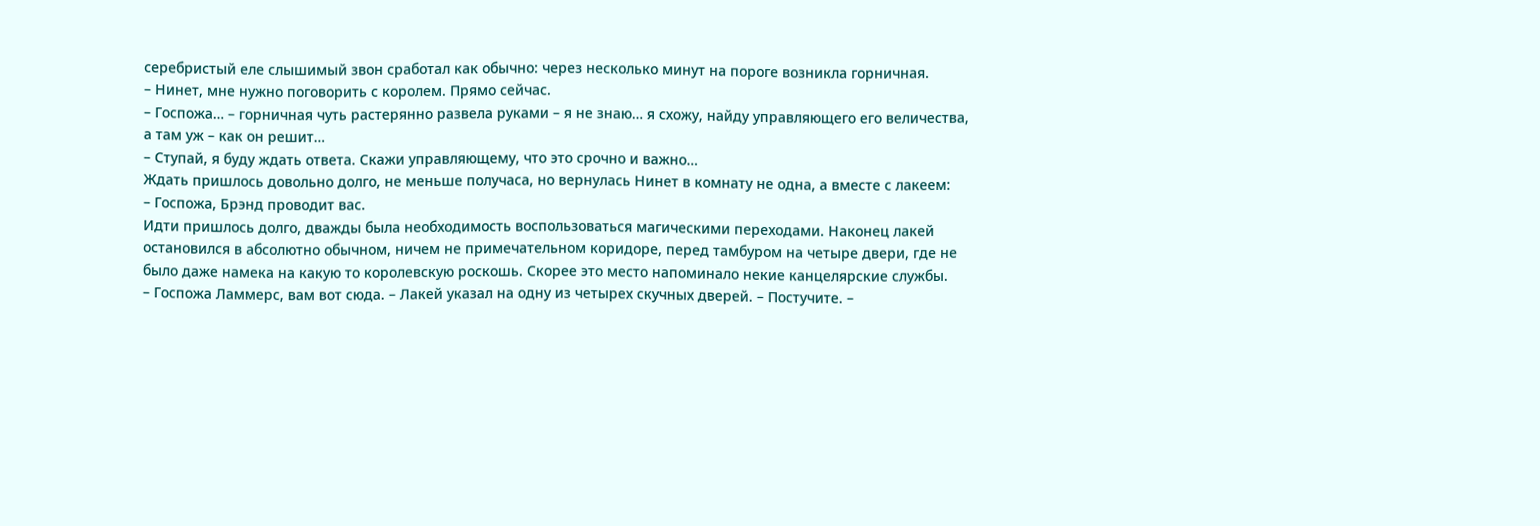серебристый еле слышимый звон сработал как обычно: через несколько минут на пороге возникла горничная.
– Нинет, мне нужно поговорить с королем. Прямо сейчас.
– Госпожа… – горничная чуть растерянно развела руками – я не знаю… я схожу, найду управляющего его величества, а там уж – как он решит…
– Ступай, я буду ждать ответа. Скажи управляющему, что это срочно и важно…
Ждать пришлось довольно долго, не меньше получаса, но вернулась Нинет в комнату не одна, а вместе с лакеем:
– Госпожа, Брэнд проводит вас.
Идти пришлось долго, дважды была необходимость воспользоваться магическими переходами. Наконец лакей остановился в абсолютно обычном, ничем не примечательном коридоре, перед тамбуром на четыре двери, где не было даже намека на какую то королевскую роскошь. Скорее это место напоминало некие канцелярские службы.
– Госпожа Ламмерс, вам вот сюда. – Лакей указал на одну из четырех скучных дверей. – Постучите. –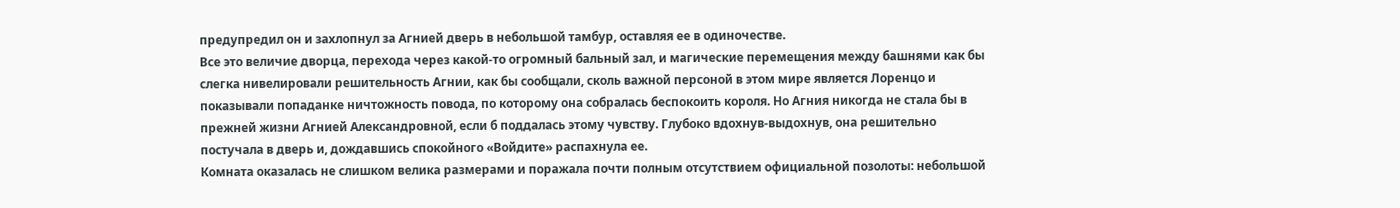предупредил он и захлопнул за Агнией дверь в небольшой тамбур, оставляя ее в одиночестве.
Все это величие дворца, перехода через какой-то огромный бальный зал, и магические перемещения между башнями как бы слегка нивелировали решительность Агнии, как бы сообщали, сколь важной персоной в этом мире является Лоренцо и показывали попаданке ничтожность повода, по которому она собралась беспокоить короля. Но Агния никогда не стала бы в прежней жизни Агнией Александровной, если б поддалась этому чувству. Глубоко вдохнув-выдохнув, она решительно постучала в дверь и, дождавшись спокойного «Войдите» распахнула ее.
Комната оказалась не слишком велика размерами и поражала почти полным отсутствием официальной позолоты: небольшой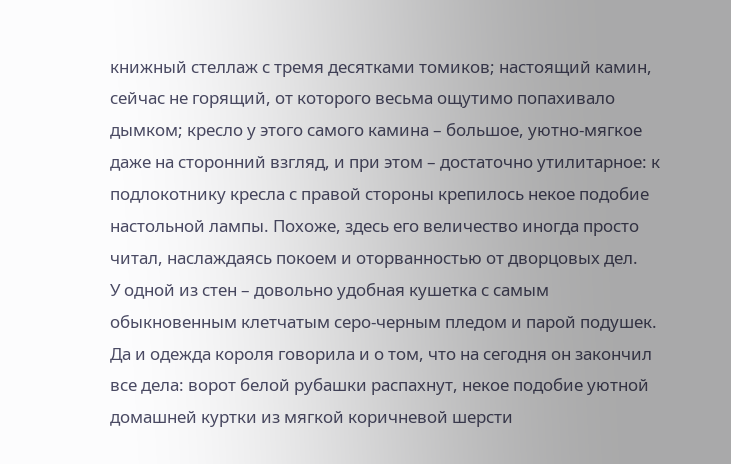книжный стеллаж с тремя десятками томиков; настоящий камин, сейчас не горящий, от которого весьма ощутимо попахивало дымком; кресло у этого самого камина – большое, уютно-мягкое даже на сторонний взгляд, и при этом – достаточно утилитарное: к подлокотнику кресла с правой стороны крепилось некое подобие настольной лампы. Похоже, здесь его величество иногда просто читал, наслаждаясь покоем и оторванностью от дворцовых дел.
У одной из стен – довольно удобная кушетка с самым обыкновенным клетчатым серо-черным пледом и парой подушек. Да и одежда короля говорила и о том, что на сегодня он закончил все дела: ворот белой рубашки распахнут, некое подобие уютной домашней куртки из мягкой коричневой шерсти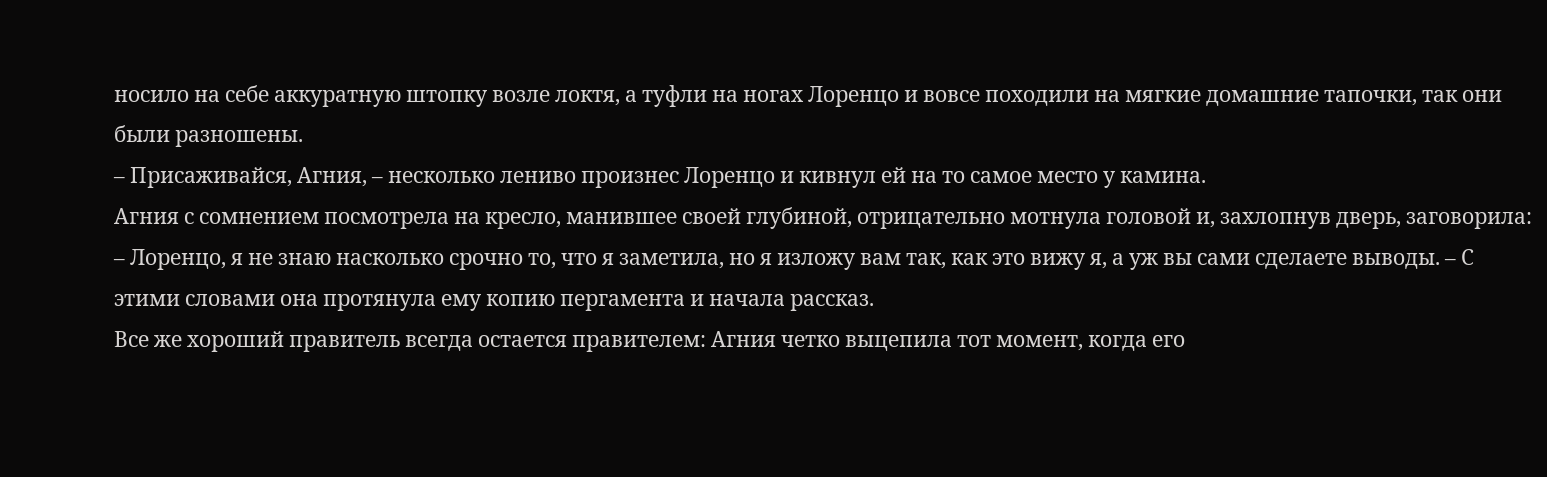носило на себе аккуратную штопку возле локтя, а туфли на ногах Лоренцо и вовсе походили на мягкие домашние тапочки, так они были разношены.
– Присаживайся, Агния, – несколько лениво произнес Лоренцо и кивнул ей на то самое место у камина.
Агния с сомнением посмотрела на кресло, манившее своей глубиной, отрицательно мотнула головой и, захлопнув дверь, заговорила:
– Лоренцо, я не знаю насколько срочно то, что я заметила, но я изложу вам так, как это вижу я, а уж вы сами сделаете выводы. – С этими словами она протянула ему копию пергамента и начала рассказ.
Все же хороший правитель всегда остается правителем: Агния четко выцепила тот момент, когда его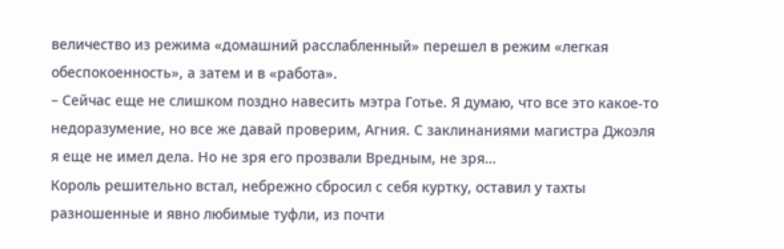величество из режима «домашний расслабленный» перешел в режим «легкая обеспокоенность», а затем и в «работа».
– Сейчас еще не слишком поздно навесить мэтра Готье. Я думаю, что все это какое-то недоразумение, но все же давай проверим, Агния. С заклинаниями магистра Джоэля я еще не имел дела. Но не зря его прозвали Вредным, не зря…
Король решительно встал, небрежно сбросил с себя куртку, оставил у тахты разношенные и явно любимые туфли, из почти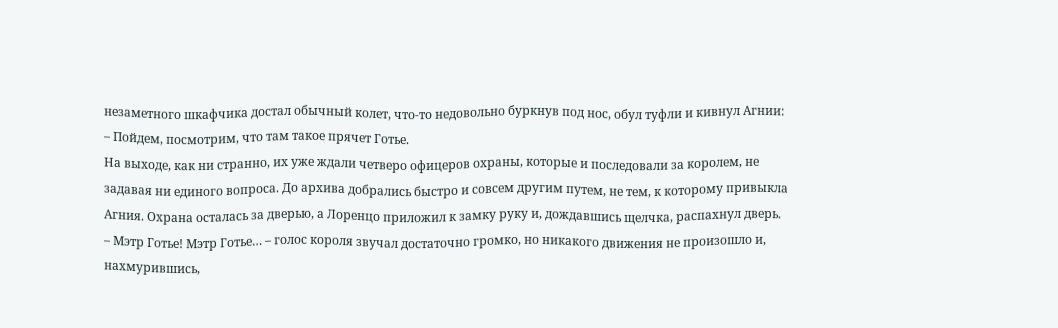незаметного шкафчика достал обычный колет, что-то недовольно буркнув под нос, обул туфли и кивнул Агнии:
– Пойдем, посмотрим, что там такое прячет Готье.
На выходе, как ни странно, их уже ждали четверо офицеров охраны, которые и последовали за королем, не задавая ни единого вопроса. До архива добрались быстро и совсем другим путем, не тем, к которому привыкла Агния. Охрана осталась за дверью, а Лоренцо приложил к замку руку и, дождавшись щелчка, распахнул дверь.
– Мэтр Готье! Мэтр Готье… – голос короля звучал достаточно громко, но никакого движения не произошло и, нахмурившись,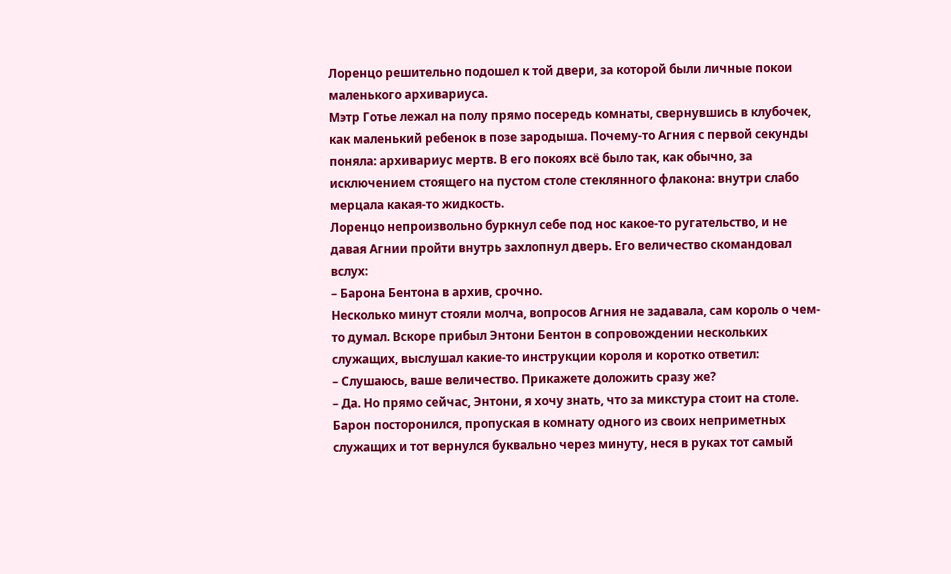Лоренцо решительно подошел к той двери, за которой были личные покои маленького архивариуса.
Мэтр Готье лежал на полу прямо посередь комнаты, свернувшись в клубочек, как маленький ребенок в позе зародыша. Почему-то Агния с первой секунды поняла: архивариус мертв. В его покоях всё было так, как обычно, за исключением стоящего на пустом столе стеклянного флакона: внутри слабо мерцала какая-то жидкость.
Лоренцо непроизвольно буркнул себе под нос какое-то ругательство, и не давая Агнии пройти внутрь захлопнул дверь. Его величество скомандовал вслух:
– Барона Бентона в архив, срочно.
Несколько минут стояли молча, вопросов Агния не задавала, сам король о чем-то думал. Вскоре прибыл Энтони Бентон в сопровождении нескольких служащих, выслушал какие-то инструкции короля и коротко ответил:
– Слушаюсь, ваше величество. Прикажете доложить сразу же?
– Да. Но прямо сейчас, Энтони, я хочу знать, что за микстура стоит на столе.
Барон посторонился, пропуская в комнату одного из своих неприметных служащих и тот вернулся буквально через минуту, неся в руках тот самый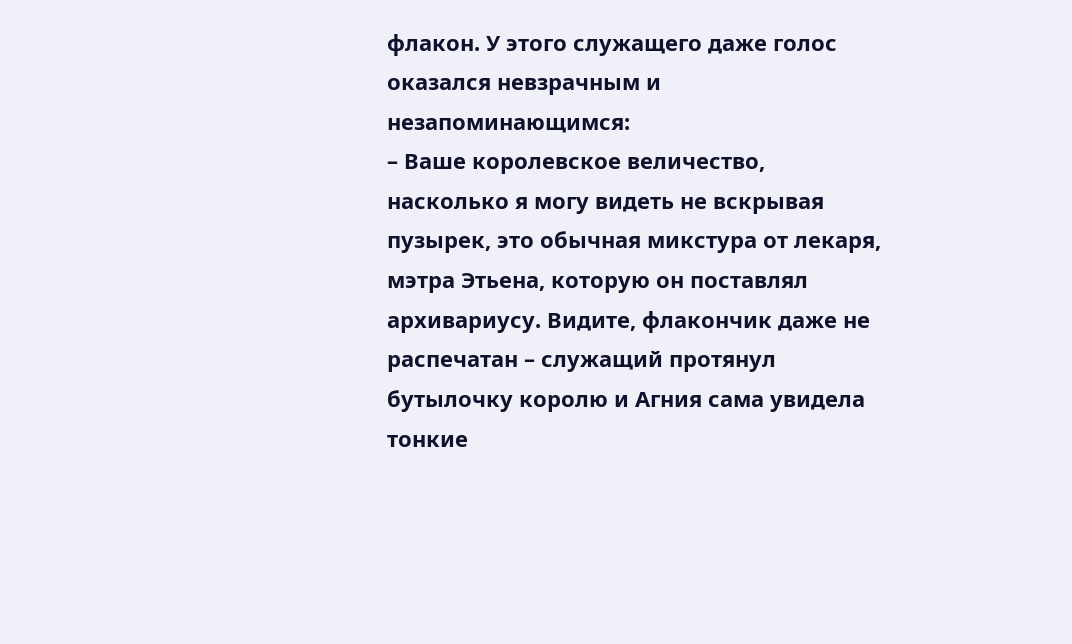флакон. У этого служащего даже голос оказался невзрачным и незапоминающимся:
– Ваше королевское величество, насколько я могу видеть не вскрывая пузырек, это обычная микстура от лекаря, мэтра Этьена, которую он поставлял архивариусу. Видите, флакончик даже не распечатан – служащий протянул бутылочку королю и Агния сама увидела тонкие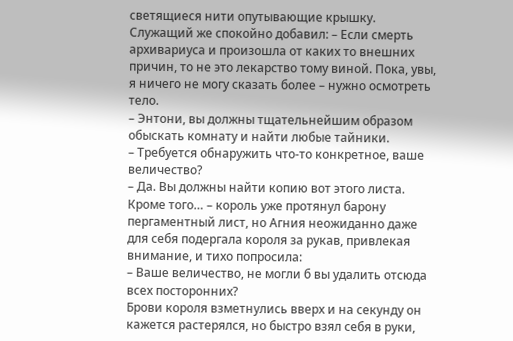светящиеся нити опутывающие крышку. Служащий же спокойно добавил: – Если смерть архивариуса и произошла от каких то внешних причин, то не это лекарство тому виной. Пока, увы, я ничего не могу сказать более – нужно осмотреть тело.
– Энтони, вы должны тщательнейшим образом обыскать комнату и найти любые тайники.
– Требуется обнаружить что-то конкретное, ваше величество?
– Да. Вы должны найти копию вот этого листа. Кроме того… – король уже протянул барону пергаментный лист, но Агния неожиданно даже для себя подергала короля за рукав, привлекая внимание, и тихо попросила:
– Ваше величество, не могли б вы удалить отсюда всех посторонних?
Брови короля взметнулись вверх и на секунду он кажется растерялся, но быстро взял себя в руки,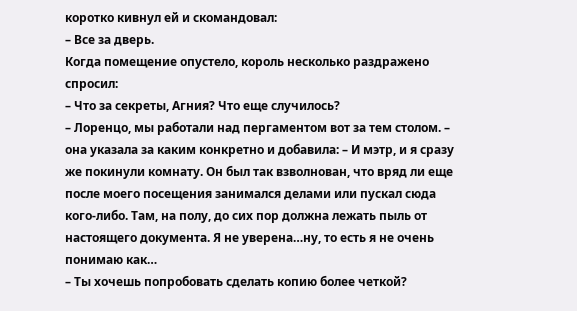коротко кивнул ей и скомандовал:
– Все за дверь.
Когда помещение опустело, король несколько раздражено спросил:
– Что за секреты, Агния? Что еще случилось?
– Лоренцо, мы работали над пергаментом вот за тем столом. – она указала за каким конкретно и добавила: – И мэтр, и я сразу же покинули комнату. Он был так взволнован, что вряд ли еще после моего посещения занимался делами или пускал сюда кого-либо. Там, на полу, до сих пор должна лежать пыль от настоящего документа. Я не уверена…ну, то есть я не очень понимаю как…
– Ты хочешь попробовать сделать копию более четкой?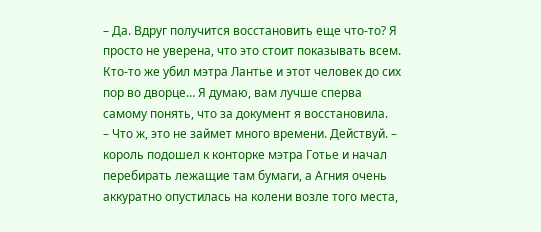– Да. Вдруг получится восстановить еще что-то? Я просто не уверена, что это стоит показывать всем. Кто-то же убил мэтра Лантье и этот человек до сих пор во дворце… Я думаю, вам лучше сперва самому понять, что за документ я восстановила.
– Что ж, это не займет много времени. Действуй. – король подошел к конторке мэтра Готье и начал перебирать лежащие там бумаги, а Агния очень аккуратно опустилась на колени возле того места,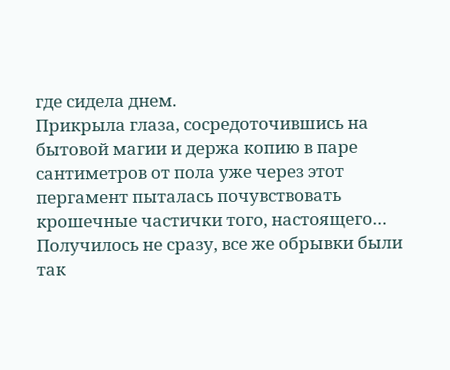где сидела днем.
Прикрыла глаза, сосредоточившись на бытовой магии и держа копию в паре сантиметров от пола уже через этот пергамент пыталась почувствовать крошечные частички того, настоящего…
Получилось не сразу, все же обрывки были так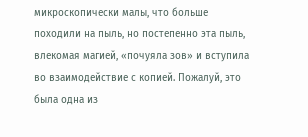микроскопически малы, что больше походили на пыль, но постепенно эта пыль, влекомая магией, «почуяла зов» и вступила во взаимодействие с копией. Пожалуй, это была одна из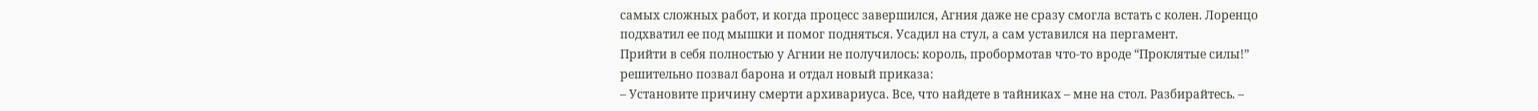самых сложных работ, и когда процесс завершился, Агния даже не сразу смогла встать с колен. Лоренцо подхватил ее под мышки и помог подняться. Усадил на стул, а сам уставился на пергамент.
Прийти в себя полностью у Агнии не получилось: король, пробормотав что-то вроде “Проклятые силы!” решительно позвал барона и отдал новый приказа:
– Установите причину смерти архивариуса. Все, что найдете в тайниках – мне на стол. Разбирайтесь. –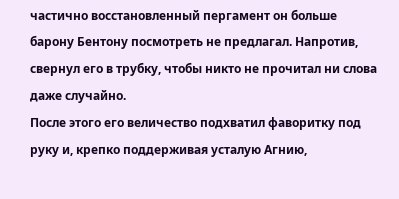частично восстановленный пергамент он больше барону Бентону посмотреть не предлагал. Напротив, свернул его в трубку, чтобы никто не прочитал ни слова даже случайно.
После этого его величество подхватил фаворитку под руку и, крепко поддерживая усталую Агнию,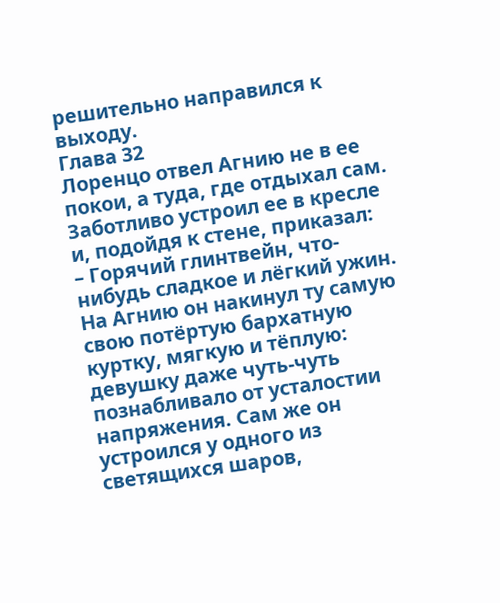решительно направился к выходу.
Глава 32
Лоренцо отвел Агнию не в ее покои, а туда, где отдыхал сам. Заботливо устроил ее в кресле и, подойдя к стене, приказал:
– Горячий глинтвейн, что-нибудь сладкое и лёгкий ужин.
На Агнию он накинул ту самую свою потёртую бархатную куртку, мягкую и тёплую: девушку даже чуть-чуть познабливало от усталостии напряжения. Сам же он устроился у одного из светящихся шаров,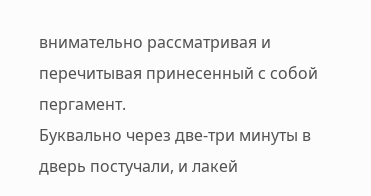внимательно рассматривая и перечитывая принесенный с собой пергамент.
Буквально через две-три минуты в дверь постучали, и лакей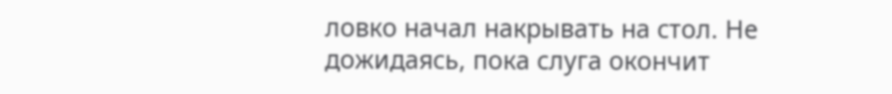ловко начал накрывать на стол. Не дожидаясь, пока слуга окончит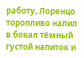работу, Лоренцо торопливо налил в бокал тёмный густой напиток и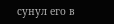сунул его в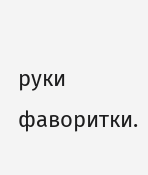руки фаворитки.